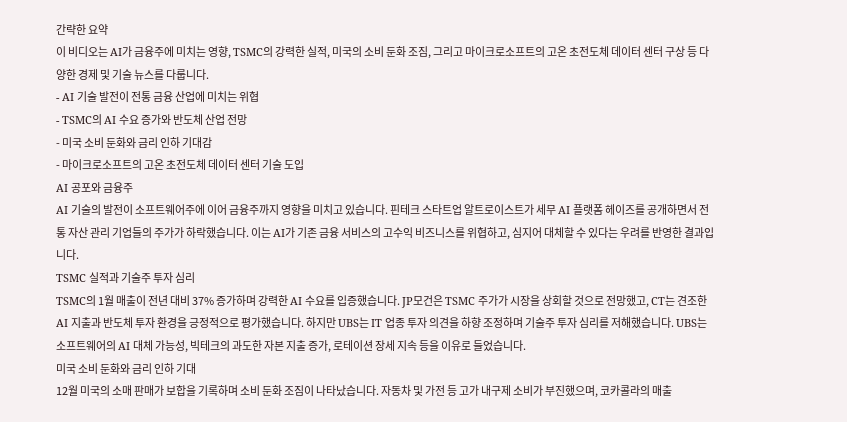간략한 요약
이 비디오는 AI가 금융주에 미치는 영향, TSMC의 강력한 실적, 미국의 소비 둔화 조짐, 그리고 마이크로소프트의 고온 초전도체 데이터 센터 구상 등 다양한 경제 및 기술 뉴스를 다룹니다.
- AI 기술 발전이 전통 금융 산업에 미치는 위협
- TSMC의 AI 수요 증가와 반도체 산업 전망
- 미국 소비 둔화와 금리 인하 기대감
- 마이크로소프트의 고온 초전도체 데이터 센터 기술 도입
AI 공포와 금융주
AI 기술의 발전이 소프트웨어주에 이어 금융주까지 영향을 미치고 있습니다. 핀테크 스타트업 알트로이스트가 세무 AI 플랫폼 헤이즈를 공개하면서 전통 자산 관리 기업들의 주가가 하락했습니다. 이는 AI가 기존 금융 서비스의 고수익 비즈니스를 위협하고, 심지어 대체할 수 있다는 우려를 반영한 결과입니다.
TSMC 실적과 기술주 투자 심리
TSMC의 1월 매출이 전년 대비 37% 증가하며 강력한 AI 수요를 입증했습니다. JP모건은 TSMC 주가가 시장을 상회할 것으로 전망했고, CT는 견조한 AI 지출과 반도체 투자 환경을 긍정적으로 평가했습니다. 하지만 UBS는 IT 업종 투자 의견을 하향 조정하며 기술주 투자 심리를 저해했습니다. UBS는 소프트웨어의 AI 대체 가능성, 빅테크의 과도한 자본 지출 증가, 로테이션 장세 지속 등을 이유로 들었습니다.
미국 소비 둔화와 금리 인하 기대
12월 미국의 소매 판매가 보합을 기록하며 소비 둔화 조짐이 나타났습니다. 자동차 및 가전 등 고가 내구제 소비가 부진했으며, 코카콜라의 매출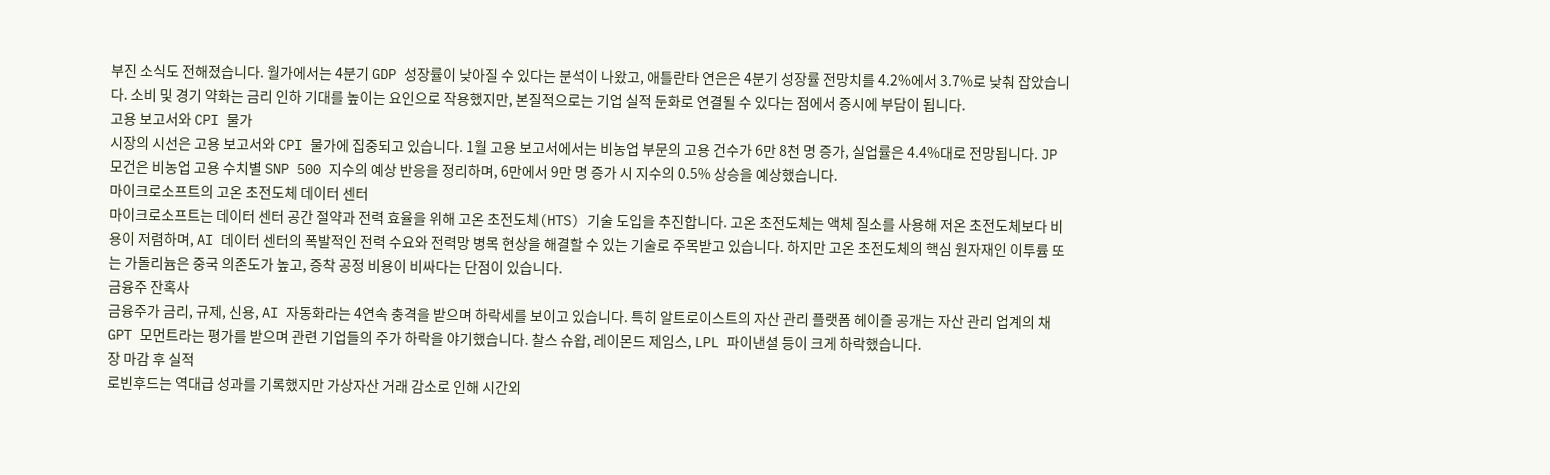부진 소식도 전해졌습니다. 월가에서는 4분기 GDP 성장률이 낮아질 수 있다는 분석이 나왔고, 애틀란타 연은은 4분기 성장률 전망치를 4.2%에서 3.7%로 낮춰 잡았습니다. 소비 및 경기 약화는 금리 인하 기대를 높이는 요인으로 작용했지만, 본질적으로는 기업 실적 둔화로 연결될 수 있다는 점에서 증시에 부담이 됩니다.
고용 보고서와 CPI 물가
시장의 시선은 고용 보고서와 CPI 물가에 집중되고 있습니다. 1월 고용 보고서에서는 비농업 부문의 고용 건수가 6만 8천 명 증가, 실업률은 4.4%대로 전망됩니다. JP모건은 비농업 고용 수치별 SNP 500 지수의 예상 반응을 정리하며, 6만에서 9만 명 증가 시 지수의 0.5% 상승을 예상했습니다.
마이크로소프트의 고온 초전도체 데이터 센터
마이크로소프트는 데이터 센터 공간 절약과 전력 효율을 위해 고온 초전도체(HTS) 기술 도입을 추진합니다. 고온 초전도체는 액체 질소를 사용해 저온 초전도체보다 비용이 저렴하며, AI 데이터 센터의 폭발적인 전력 수요와 전력망 병목 현상을 해결할 수 있는 기술로 주목받고 있습니다. 하지만 고온 초전도체의 핵심 원자재인 이투륨 또는 가돌리늄은 중국 의존도가 높고, 증착 공정 비용이 비싸다는 단점이 있습니다.
금융주 잔혹사
금융주가 금리, 규제, 신용, AI 자동화라는 4연속 충격을 받으며 하락세를 보이고 있습니다. 특히 알트로이스트의 자산 관리 플랫폼 헤이즐 공개는 자산 관리 업계의 채 GPT 모먼트라는 평가를 받으며 관련 기업들의 주가 하락을 야기했습니다. 찰스 슈왑, 레이몬드 제임스, LPL 파이낸셜 등이 크게 하락했습니다.
장 마감 후 실적
로빈후드는 역대급 성과를 기록했지만 가상자산 거래 감소로 인해 시간외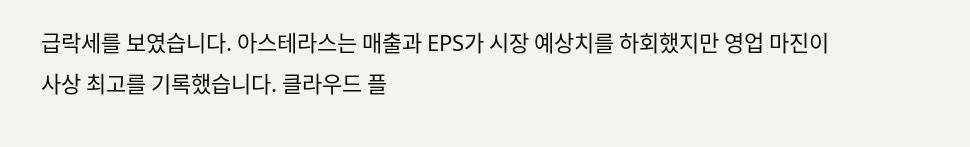급락세를 보였습니다. 아스테라스는 매출과 EPS가 시장 예상치를 하회했지만 영업 마진이 사상 최고를 기록했습니다. 클라우드 플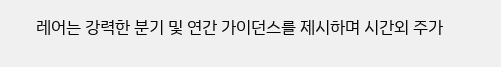레어는 강력한 분기 및 연간 가이던스를 제시하며 시간외 주가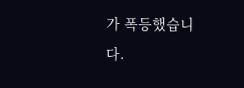가 폭등했습니다.